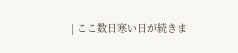| ここ数日寒い日が続きま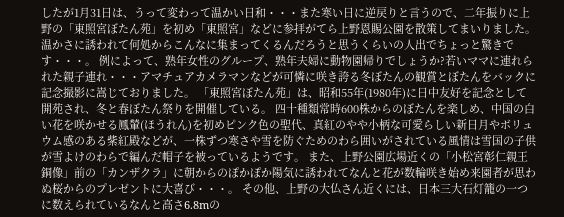したが1月31日は、うって変わって温かい日和・・・また寒い日に逆戻りと言うので、二年振りに上野の「東照宮ぼたん苑」を初め「東照宮」などに参拝がてら上野恩賜公園を散策してまいりました。 温かさに誘われて何処からこんなに集まってくるんだろうと思うくらいの人出でちょっと驚きです・・・。 例によって、熟年女性のグループ、熟年夫婦に動物園帰りでしょうか?若いママに連れられた親子連れ・・・アマチュアカメラマンなどが可憐に咲き誇る冬ぼたんの観賞とぼたんをバックに記念撮影に嵩じておりました。 「東照宮ぼたん苑」は、昭和55年(1980年)に日中友好を記念として開苑され、冬と春ぼたん祭りを開催している。 四十種類常時600株からのぼたんを楽しめ、中国の白い花を咲かせる鳳輦(ほうれん)を初めピンク色の聖代、真紅のやや小柄な可愛らしい新日月やボリュウム感のある紫紅殿などが、一株ずつ寒さや雪を防ぐためのわら囲いがされている風情は雪国の子供が雪よけのわらで編んだ帽子を被っているようです。 また、上野公園広場近くの「小松宮彰仁親王銅像」前の「カンザクラ」に朝からのぽかぽか陽気に誘われてなんと花が数輪咲き始め来園者が思わぬ桜からのプレゼントに大喜び・・・。 その他、上野の大仏さん近くには、日本三大石灯籠の一つに数えられているなんと高さ6.8mの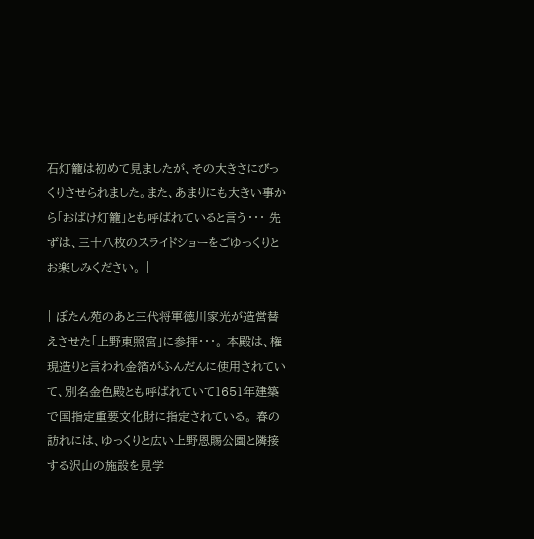石灯籠は初めて見ましたが、その大きさにびっくりさせられました。また、あまりにも大きい事から「おばけ灯籠」とも呼ばれていると言う・・・ 先ずは、三十八枚のスライドショーをごゆっくりとお楽しみください。 |

| ぼたん苑のあと三代将軍徳川家光が造営替えさせた「上野東照宮」に参拝・・・。 本殿は、権現造りと言われ金箔がふんだんに使用されていて、別名金色殿とも呼ばれていて1651年建築で国指定重要文化財に指定されている。 春の訪れには、ゆっくりと広い上野恩賜公園と隣接する沢山の施設を見学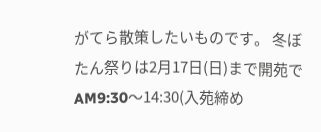がてら散策したいものです。 冬ぼたん祭りは2月17日(日)まで開苑でAM9:30〜14:30(入苑締め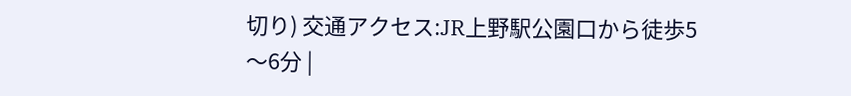切り) 交通アクセス:JR上野駅公園口から徒歩5〜6分 |